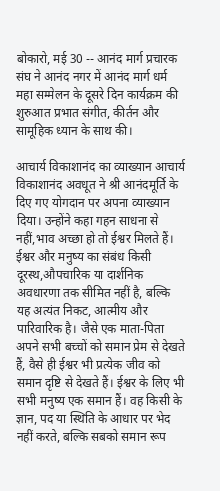बोकारो, मई 30 -- आनंद मार्ग प्रचारक संघ ने आनंद नगर में आनंद मार्ग धर्म महा सम्मेलन के दूसरे दिन कार्यक्रम की शुरुआत प्रभात संगीत, कीर्तन और सामूहिक ध्यान के साथ की।

आचार्य विकाशानंद का व्याख्यान आचार्य विकाशानंद अवधूत ने श्री आनंदमूर्ति के दिए गए योगदान पर अपना व्याख्यान दिया। उन्होंने कहा गहन साधना से नहीं,भाव अच्छा हो तो ईश्वर मिलते हैं। ईश्वर और मनुष्य का संबंध किसी दूरस्थ,औपचारिक या दार्शनिक अवधारणा तक सीमित नहीं है, बल्कि यह अत्यंत निकट, आत्मीय और पारिवारिक है। जैसे एक माता-पिता अपने सभी बच्चों को समान प्रेम से देखते हैं, वैसे ही ईश्वर भी प्रत्येक जीव को समान दृष्टि से देखते हैं। ईश्वर के लिए भी सभी मनुष्य एक समान हैं। वह किसी के ज्ञान, पद या स्थिति के आधार पर भेद नहीं करते, बल्कि सबको समान रूप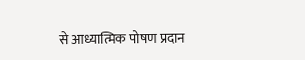से आध्यात्मिक पोषण प्रदान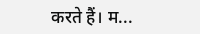करते हैं। म...